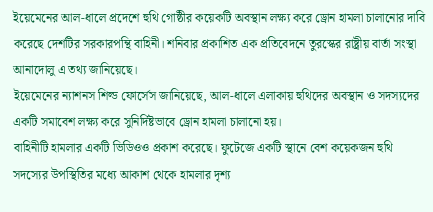ইয়েমেনের আল-ধালে প্রদেশে হুথি গোষ্ঠীর কয়েকটি অবস্থান লক্ষ্য করে ড্রোন হামলা চালানোর দাবি করেছে দেশটির সরকারপন্থি বাহিনী। শনিবার প্রকাশিত এক প্রতিবেদনে তুরস্কের রাষ্ট্রীয় বার্তা সংস্থা আনাদোলু এ তথ্য জানিয়েছে।
ইয়েমেনের ন্যাশনস শিল্ড ফোর্সেস জানিয়েছে, আল-ধালে এলাকায় হুথিদের অবস্থান ও সদস্যদের একটি সমাবেশ লক্ষ্য করে সুনির্দিষ্টভাবে ড্রোন হামলা চালানো হয়।
বাহিনীটি হামলার একটি ভিডিওও প্রকাশ করেছে। ফুটেজে একটি স্থানে বেশ কয়েকজন হুথি সদস্যের উপস্থিতির মধ্যে আকাশ থেকে হামলার দৃশ্য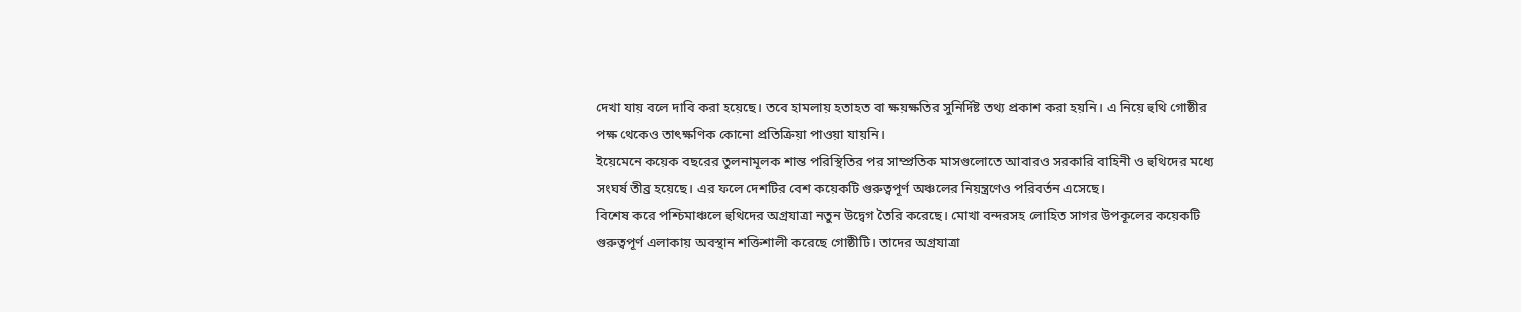দেখা যায় বলে দাবি করা হয়েছে। তবে হামলায় হতাহত বা ক্ষয়ক্ষতির সুনির্দিষ্ট তথ্য প্রকাশ করা হয়নি। এ নিয়ে হুথি গোষ্ঠীর পক্ষ থেকেও তাৎক্ষণিক কোনো প্রতিক্রিয়া পাওয়া যায়নি।
ইয়েমেনে কয়েক বছরের তুলনামূলক শান্ত পরিস্থিতির পর সাম্প্রতিক মাসগুলোতে আবারও সরকারি বাহিনী ও হুথিদের মধ্যে সংঘর্ষ তীব্র হয়েছে। এর ফলে দেশটির বেশ কয়েকটি গুরুত্বপূর্ণ অঞ্চলের নিয়ন্ত্রণেও পরিবর্তন এসেছে।
বিশেষ করে পশ্চিমাঞ্চলে হুথিদের অগ্রযাত্রা নতুন উদ্বেগ তৈরি করেছে। মোখা বন্দরসহ লোহিত সাগর উপকূলের কয়েকটি গুরুত্বপূর্ণ এলাকায় অবস্থান শক্তিশালী করেছে গোষ্ঠীটি। তাদের অগ্রযাত্রা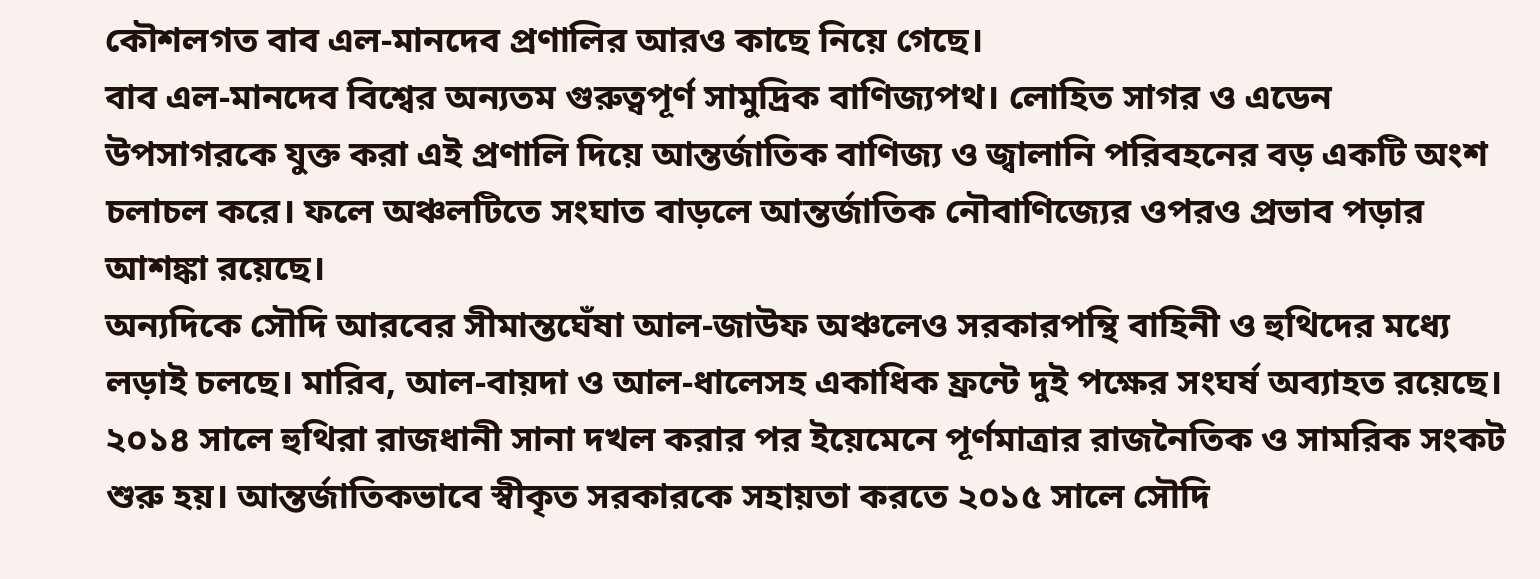কৌশলগত বাব এল-মানদেব প্রণালির আরও কাছে নিয়ে গেছে।
বাব এল-মানদেব বিশ্বের অন্যতম গুরুত্বপূর্ণ সামুদ্রিক বাণিজ্যপথ। লোহিত সাগর ও এডেন উপসাগরকে যুক্ত করা এই প্রণালি দিয়ে আন্তর্জাতিক বাণিজ্য ও জ্বালানি পরিবহনের বড় একটি অংশ চলাচল করে। ফলে অঞ্চলটিতে সংঘাত বাড়লে আন্তর্জাতিক নৌবাণিজ্যের ওপরও প্রভাব পড়ার আশঙ্কা রয়েছে।
অন্যদিকে সৌদি আরবের সীমান্তঘেঁষা আল-জাউফ অঞ্চলেও সরকারপন্থি বাহিনী ও হুথিদের মধ্যে লড়াই চলছে। মারিব, আল-বায়দা ও আল-ধালেসহ একাধিক ফ্রন্টে দুই পক্ষের সংঘর্ষ অব্যাহত রয়েছে।
২০১৪ সালে হুথিরা রাজধানী সানা দখল করার পর ইয়েমেনে পূর্ণমাত্রার রাজনৈতিক ও সামরিক সংকট শুরু হয়। আন্তর্জাতিকভাবে স্বীকৃত সরকারকে সহায়তা করতে ২০১৫ সালে সৌদি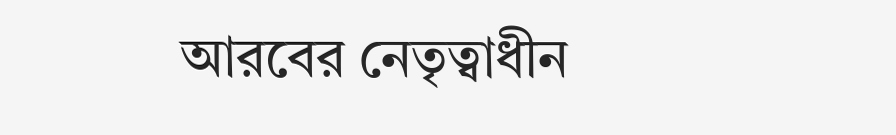আরবের নেতৃত্বাধীন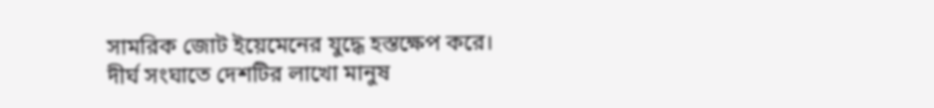সামরিক জোট ইয়েমেনের যুদ্ধে হস্তক্ষেপ করে।
দীর্ঘ সংঘাতে দেশটির লাখো মানুষ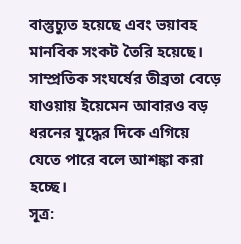বাস্তুচ্যুত হয়েছে এবং ভয়াবহ মানবিক সংকট তৈরি হয়েছে। সাম্প্রতিক সংঘর্ষের তীব্রতা বেড়ে যাওয়ায় ইয়েমেন আবারও বড় ধরনের যুদ্ধের দিকে এগিয়ে যেতে পারে বলে আশঙ্কা করা হচ্ছে।
সূত্র: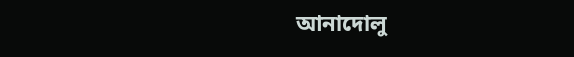আনাদোলু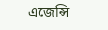এজেন্সি